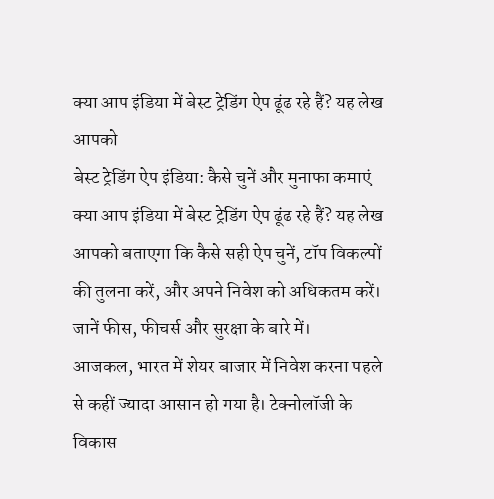क्या आप इंडिया में बेस्ट ट्रेडिंग ऐप ढूंढ रहे हैं? यह लेख आपको
बेस्ट ट्रेडिंग ऐप इंडिया: कैसे चुनें और मुनाफा कमाएं
क्या आप इंडिया में बेस्ट ट्रेडिंग ऐप ढूंढ रहे हैं? यह लेख आपको बताएगा कि कैसे सही ऐप चुनें, टॉप विकल्पों की तुलना करें, और अपने निवेश को अधिकतम करें। जानें फीस, फीचर्स और सुरक्षा के बारे में।
आजकल, भारत में शेयर बाजार में निवेश करना पहले से कहीं ज्यादा आसान हो गया है। टेक्नोलॉजी के विकास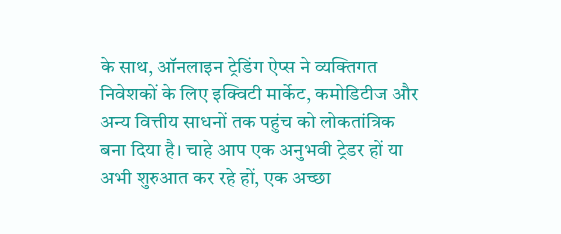के साथ, ऑनलाइन ट्रेडिंग ऐप्स ने व्यक्तिगत निवेशकों के लिए इक्विटी मार्केट, कमोडिटीज और अन्य वित्तीय साधनों तक पहुंच को लोकतांत्रिक बना दिया है। चाहे आप एक अनुभवी ट्रेडर हों या अभी शुरुआत कर रहे हों, एक अच्छा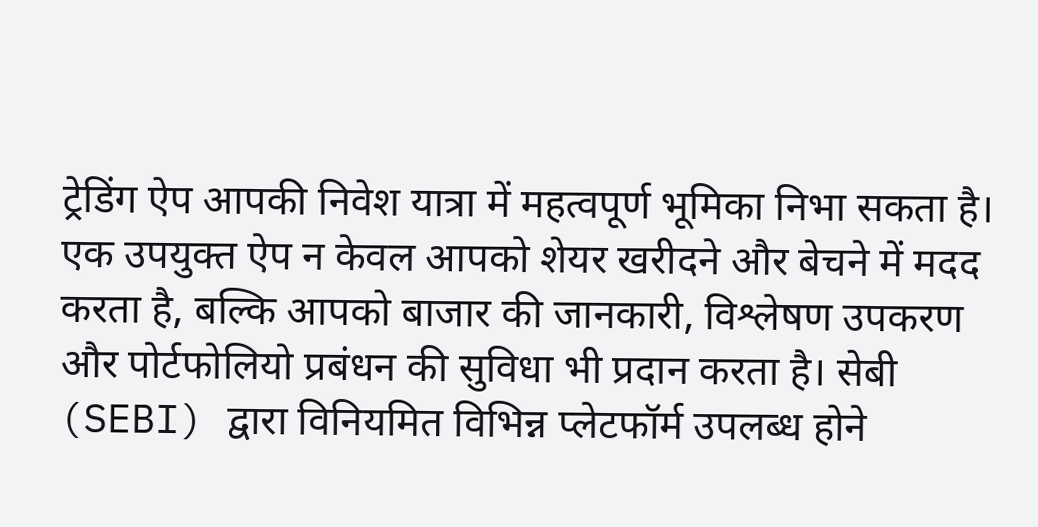ट्रेडिंग ऐप आपकी निवेश यात्रा में महत्वपूर्ण भूमिका निभा सकता है। एक उपयुक्त ऐप न केवल आपको शेयर खरीदने और बेचने में मदद करता है, बल्कि आपको बाजार की जानकारी, विश्लेषण उपकरण और पोर्टफोलियो प्रबंधन की सुविधा भी प्रदान करता है। सेबी (SEBI) द्वारा विनियमित विभिन्न प्लेटफॉर्म उपलब्ध होने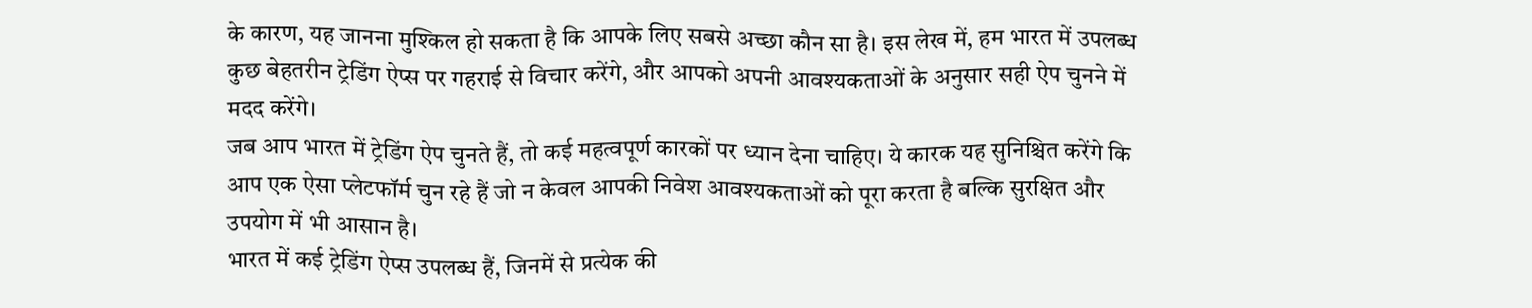के कारण, यह जानना मुश्किल हो सकता है कि आपके लिए सबसे अच्छा कौन सा है। इस लेख में, हम भारत में उपलब्ध कुछ बेहतरीन ट्रेडिंग ऐप्स पर गहराई से विचार करेंगे, और आपको अपनी आवश्यकताओं के अनुसार सही ऐप चुनने में मदद करेंगे।
जब आप भारत में ट्रेडिंग ऐप चुनते हैं, तो कई महत्वपूर्ण कारकों पर ध्यान देना चाहिए। ये कारक यह सुनिश्चित करेंगे कि आप एक ऐसा प्लेटफॉर्म चुन रहे हैं जो न केवल आपकी निवेश आवश्यकताओं को पूरा करता है बल्कि सुरक्षित और उपयोग में भी आसान है।
भारत में कई ट्रेडिंग ऐप्स उपलब्ध हैं, जिनमें से प्रत्येक की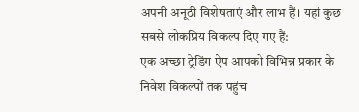अपनी अनूठी विशेषताएं और लाभ हैं। यहां कुछ सबसे लोकप्रिय विकल्प दिए गए हैं:
एक अच्छा ट्रेडिंग ऐप आपको विभिन्न प्रकार के निवेश विकल्पों तक पहुंच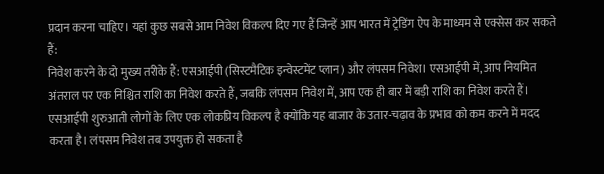प्रदान करना चाहिए। यहां कुछ सबसे आम निवेश विकल्प दिए गए हैं जिन्हें आप भारत में ट्रेडिंग ऐप के माध्यम से एक्सेस कर सकते हैं:
निवेश करने के दो मुख्य तरीके हैं: एसआईपी (सिस्टमैटिक इन्वेस्टमेंट प्लान) और लंपसम निवेश। एसआईपी में, आप नियमित अंतराल पर एक निश्चित राशि का निवेश करते हैं, जबकि लंपसम निवेश में, आप एक ही बार में बड़ी राशि का निवेश करते हैं। एसआईपी शुरुआती लोगों के लिए एक लोकप्रिय विकल्प है क्योंकि यह बाजार के उतार-चढ़ाव के प्रभाव को कम करने में मदद करता है। लंपसम निवेश तब उपयुक्त हो सकता है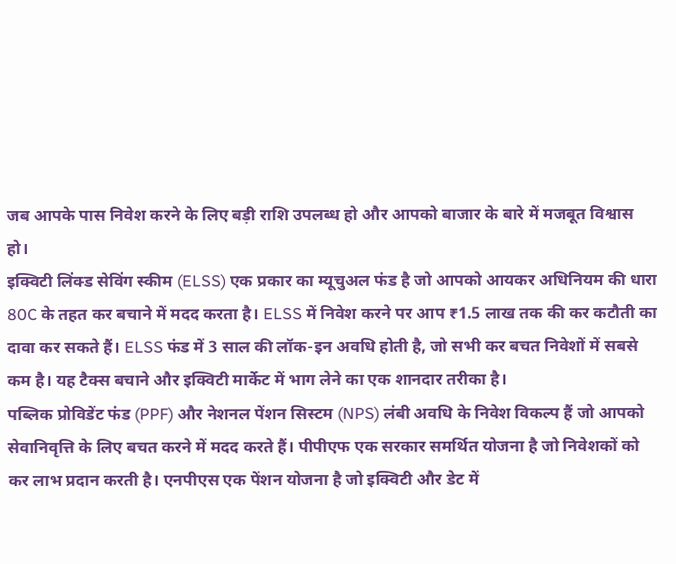जब आपके पास निवेश करने के लिए बड़ी राशि उपलब्ध हो और आपको बाजार के बारे में मजबूत विश्वास हो।
इक्विटी लिंक्ड सेविंग स्कीम (ELSS) एक प्रकार का म्यूचुअल फंड है जो आपको आयकर अधिनियम की धारा 80C के तहत कर बचाने में मदद करता है। ELSS में निवेश करने पर आप ₹1.5 लाख तक की कर कटौती का दावा कर सकते हैं। ELSS फंड में 3 साल की लॉक-इन अवधि होती है, जो सभी कर बचत निवेशों में सबसे कम है। यह टैक्स बचाने और इक्विटी मार्केट में भाग लेने का एक शानदार तरीका है।
पब्लिक प्रोविडेंट फंड (PPF) और नेशनल पेंशन सिस्टम (NPS) लंबी अवधि के निवेश विकल्प हैं जो आपको सेवानिवृत्ति के लिए बचत करने में मदद करते हैं। पीपीएफ एक सरकार समर्थित योजना है जो निवेशकों को कर लाभ प्रदान करती है। एनपीएस एक पेंशन योजना है जो इक्विटी और डेट में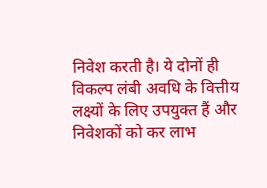निवेश करती है। ये दोनों ही विकल्प लंबी अवधि के वित्तीय लक्ष्यों के लिए उपयुक्त हैं और निवेशकों को कर लाभ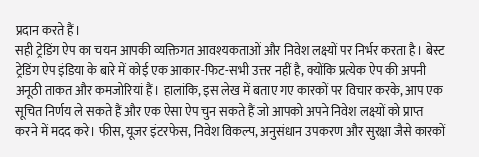प्रदान करते हैं।
सही ट्रेडिंग ऐप का चयन आपकी व्यक्तिगत आवश्यकताओं और निवेश लक्ष्यों पर निर्भर करता है। बेस्ट ट्रेडिंग ऐप इंडिया के बारे में कोई एक आकार-फिट-सभी उत्तर नहीं है, क्योंकि प्रत्येक ऐप की अपनी अनूठी ताकत और कमजोरियां हैं। हालांकि, इस लेख में बताए गए कारकों पर विचार करके, आप एक सूचित निर्णय ले सकते हैं और एक ऐसा ऐप चुन सकते हैं जो आपको अपने निवेश लक्ष्यों को प्राप्त करने में मदद करे। फीस, यूजर इंटरफेस, निवेश विकल्प, अनुसंधान उपकरण और सुरक्षा जैसे कारकों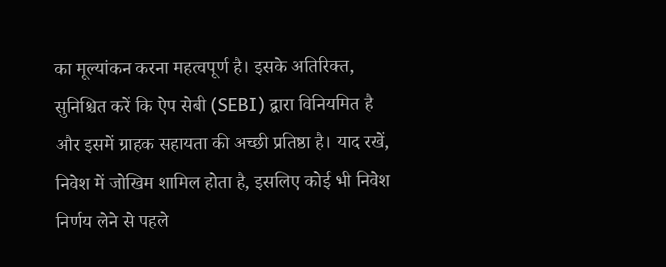का मूल्यांकन करना महत्वपूर्ण है। इसके अतिरिक्त, सुनिश्चित करें कि ऐप सेबी (SEBI) द्वारा विनियमित है और इसमें ग्राहक सहायता की अच्छी प्रतिष्ठा है। याद रखें, निवेश में जोखिम शामिल होता है, इसलिए कोई भी निवेश निर्णय लेने से पहले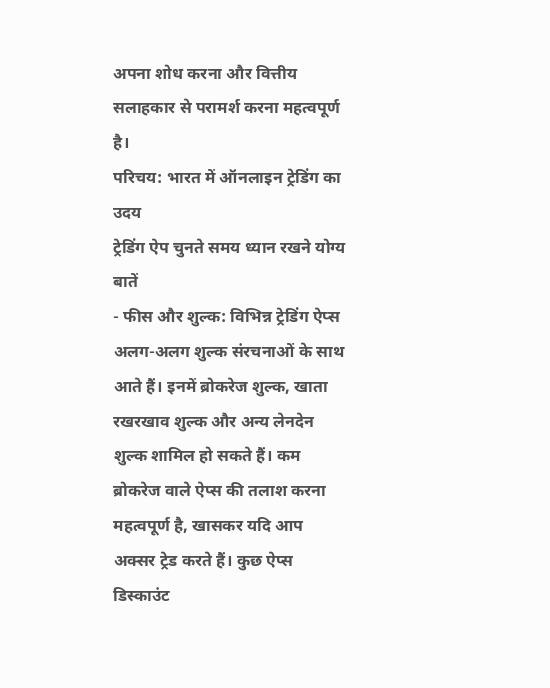अपना शोध करना और वित्तीय सलाहकार से परामर्श करना महत्वपूर्ण है।
परिचय: भारत में ऑनलाइन ट्रेडिंग का उदय
ट्रेडिंग ऐप चुनते समय ध्यान रखने योग्य बातें
- फीस और शुल्क: विभिन्न ट्रेडिंग ऐप्स अलग-अलग शुल्क संरचनाओं के साथ आते हैं। इनमें ब्रोकरेज शुल्क, खाता रखरखाव शुल्क और अन्य लेनदेन शुल्क शामिल हो सकते हैं। कम ब्रोकरेज वाले ऐप्स की तलाश करना महत्वपूर्ण है, खासकर यदि आप अक्सर ट्रेड करते हैं। कुछ ऐप्स डिस्काउंट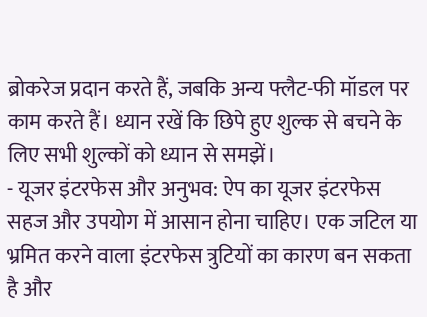ब्रोकरेज प्रदान करते हैं, जबकि अन्य फ्लैट-फी मॉडल पर काम करते हैं। ध्यान रखें कि छिपे हुए शुल्क से बचने के लिए सभी शुल्कों को ध्यान से समझें।
- यूजर इंटरफेस और अनुभव: ऐप का यूजर इंटरफेस सहज और उपयोग में आसान होना चाहिए। एक जटिल या भ्रमित करने वाला इंटरफेस त्रुटियों का कारण बन सकता है और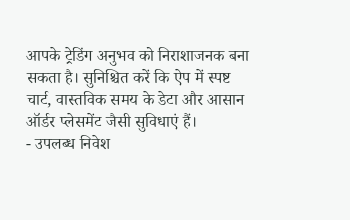आपके ट्रेडिंग अनुभव को निराशाजनक बना सकता है। सुनिश्चित करें कि ऐप में स्पष्ट चार्ट, वास्तविक समय के डेटा और आसान ऑर्डर प्लेसमेंट जैसी सुविधाएं हैं।
- उपलब्ध निवेश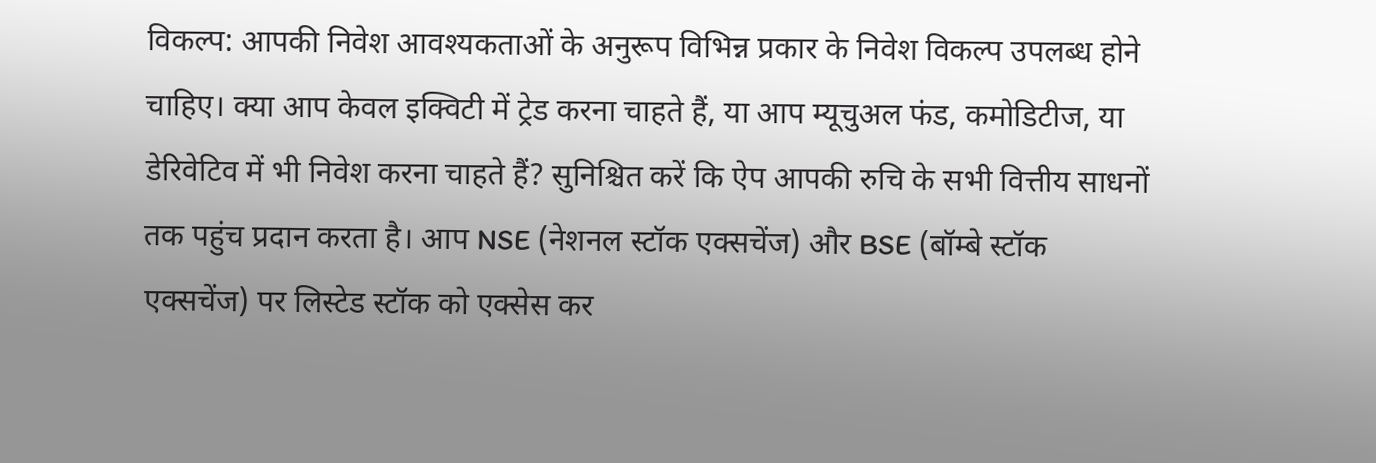विकल्प: आपकी निवेश आवश्यकताओं के अनुरूप विभिन्न प्रकार के निवेश विकल्प उपलब्ध होने चाहिए। क्या आप केवल इक्विटी में ट्रेड करना चाहते हैं, या आप म्यूचुअल फंड, कमोडिटीज, या डेरिवेटिव में भी निवेश करना चाहते हैं? सुनिश्चित करें कि ऐप आपकी रुचि के सभी वित्तीय साधनों तक पहुंच प्रदान करता है। आप NSE (नेशनल स्टॉक एक्सचेंज) और BSE (बॉम्बे स्टॉक एक्सचेंज) पर लिस्टेड स्टॉक को एक्सेस कर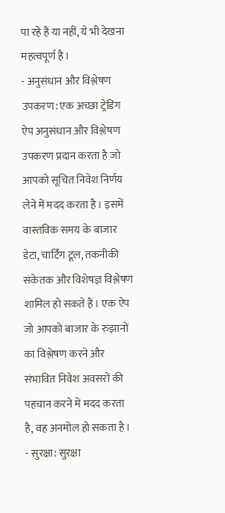पा रहे हैं या नहीं, ये भी देखना महत्वपूर्ण है।
- अनुसंधान और विश्लेषण उपकरण: एक अच्छा ट्रेडिंग ऐप अनुसंधान और विश्लेषण उपकरण प्रदान करता है जो आपको सूचित निवेश निर्णय लेने में मदद करता है। इसमें वास्तविक समय के बाजार डेटा, चार्टिंग टूल, तकनीकी संकेतक और विशेषज्ञ विश्लेषण शामिल हो सकते हैं। एक ऐप जो आपको बाजार के रुझानों का विश्लेषण करने और संभावित निवेश अवसरों की पहचान करने में मदद करता है, वह अनमोल हो सकता है।
- सुरक्षा: सुरक्षा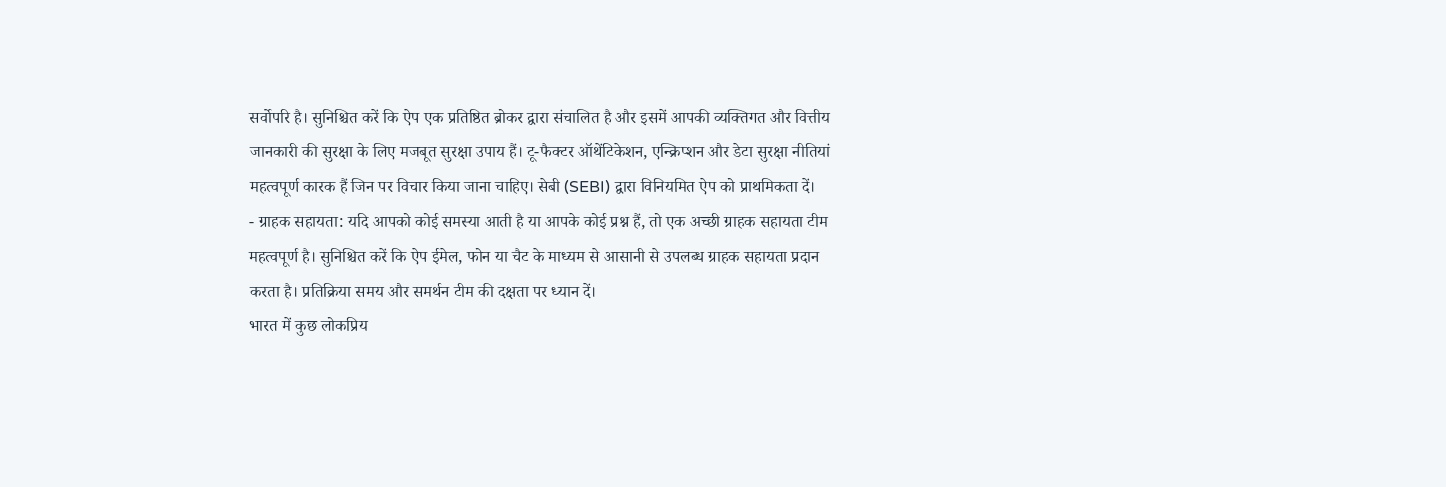सर्वोपरि है। सुनिश्चित करें कि ऐप एक प्रतिष्ठित ब्रोकर द्वारा संचालित है और इसमें आपकी व्यक्तिगत और वित्तीय जानकारी की सुरक्षा के लिए मजबूत सुरक्षा उपाय हैं। टू-फैक्टर ऑथेंटिकेशन, एन्क्रिप्शन और डेटा सुरक्षा नीतियां महत्वपूर्ण कारक हैं जिन पर विचार किया जाना चाहिए। सेबी (SEBI) द्वारा विनियमित ऐप को प्राथमिकता दें।
- ग्राहक सहायता: यदि आपको कोई समस्या आती है या आपके कोई प्रश्न हैं, तो एक अच्छी ग्राहक सहायता टीम महत्वपूर्ण है। सुनिश्चित करें कि ऐप ईमेल, फोन या चैट के माध्यम से आसानी से उपलब्ध ग्राहक सहायता प्रदान करता है। प्रतिक्रिया समय और समर्थन टीम की दक्षता पर ध्यान दें।
भारत में कुछ लोकप्रिय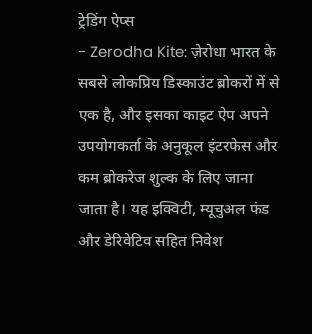ट्रेडिंग ऐप्स
- Zerodha Kite: ज़ेरोधा भारत के सबसे लोकप्रिय डिस्काउंट ब्रोकरों में से एक है, और इसका काइट ऐप अपने उपयोगकर्ता के अनुकूल इंटरफेस और कम ब्रोकरेज शुल्क के लिए जाना जाता है। यह इक्विटी, म्यूचुअल फंड और डेरिवेटिव सहित निवेश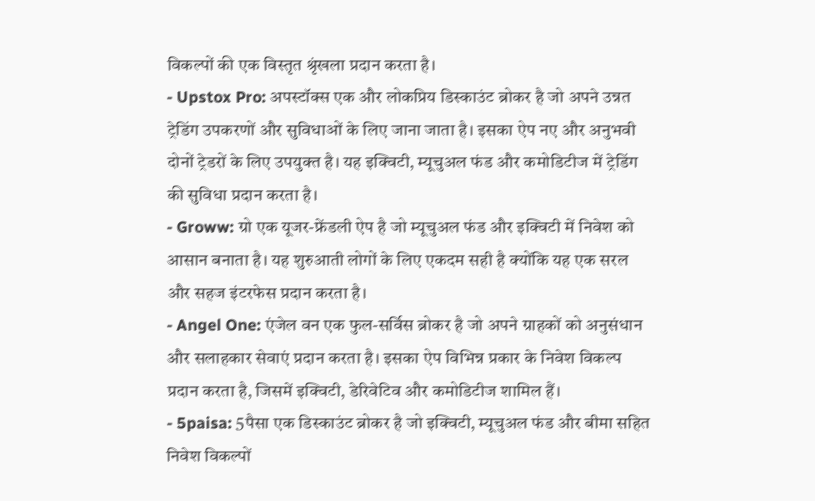विकल्पों की एक विस्तृत श्रृंखला प्रदान करता है।
- Upstox Pro: अपस्टॉक्स एक और लोकप्रिय डिस्काउंट ब्रोकर है जो अपने उन्नत ट्रेडिंग उपकरणों और सुविधाओं के लिए जाना जाता है। इसका ऐप नए और अनुभवी दोनों ट्रेडरों के लिए उपयुक्त है। यह इक्विटी, म्यूचुअल फंड और कमोडिटीज में ट्रेडिंग की सुविधा प्रदान करता है।
- Groww: ग्रो एक यूजर-फ्रेंडली ऐप है जो म्यूचुअल फंड और इक्विटी में निवेश को आसान बनाता है। यह शुरुआती लोगों के लिए एकदम सही है क्योंकि यह एक सरल और सहज इंटरफेस प्रदान करता है।
- Angel One: एंजेल वन एक फुल-सर्विस ब्रोकर है जो अपने ग्राहकों को अनुसंधान और सलाहकार सेवाएं प्रदान करता है। इसका ऐप विभिन्न प्रकार के निवेश विकल्प प्रदान करता है, जिसमें इक्विटी, डेरिवेटिव और कमोडिटीज शामिल हैं।
- 5paisa: 5पैसा एक डिस्काउंट ब्रोकर है जो इक्विटी, म्यूचुअल फंड और बीमा सहित निवेश विकल्पों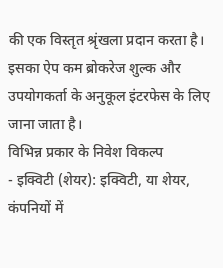की एक विस्तृत श्रृंखला प्रदान करता है। इसका ऐप कम ब्रोकरेज शुल्क और उपयोगकर्ता के अनुकूल इंटरफेस के लिए जाना जाता है।
विभिन्न प्रकार के निवेश विकल्प
- इक्विटी (शेयर): इक्विटी, या शेयर, कंपनियों में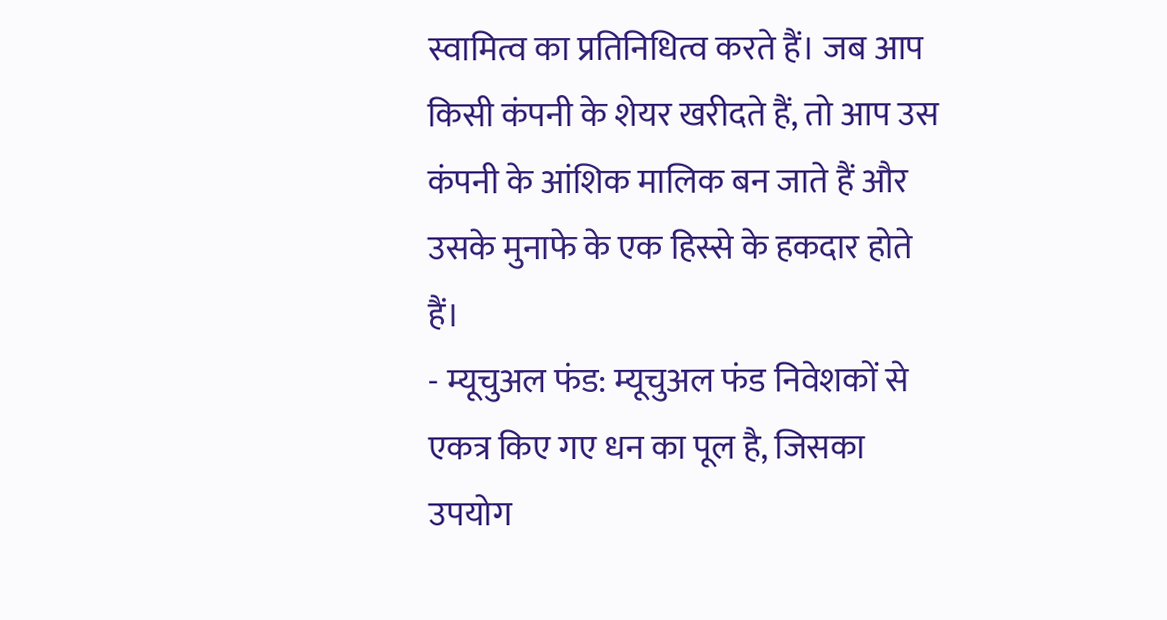स्वामित्व का प्रतिनिधित्व करते हैं। जब आप किसी कंपनी के शेयर खरीदते हैं, तो आप उस कंपनी के आंशिक मालिक बन जाते हैं और उसके मुनाफे के एक हिस्से के हकदार होते हैं।
- म्यूचुअल फंड: म्यूचुअल फंड निवेशकों से एकत्र किए गए धन का पूल है, जिसका उपयोग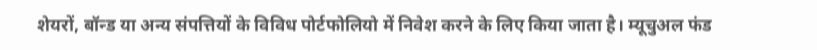शेयरों, बॉन्ड या अन्य संपत्तियों के विविध पोर्टफोलियो में निवेश करने के लिए किया जाता है। म्यूचुअल फंड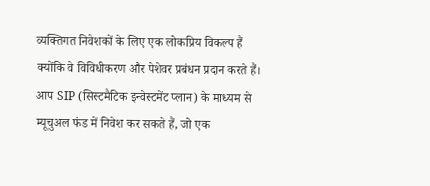व्यक्तिगत निवेशकों के लिए एक लोकप्रिय विकल्प हैं क्योंकि वे विविधीकरण और पेशेवर प्रबंधन प्रदान करते हैं। आप SIP (सिस्टमैटिक इन्वेस्टमेंट प्लान) के माध्यम से म्यूचुअल फंड में निवेश कर सकते हैं, जो एक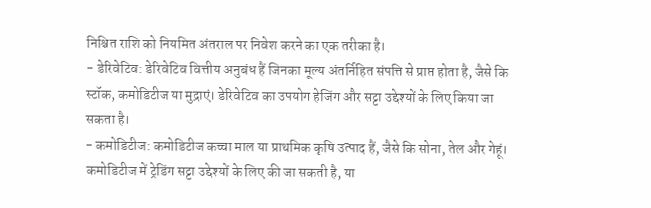निश्चित राशि को नियमित अंतराल पर निवेश करने का एक तरीका है।
- डेरिवेटिव: डेरिवेटिव वित्तीय अनुबंध हैं जिनका मूल्य अंतर्निहित संपत्ति से प्राप्त होता है, जैसे कि स्टॉक, कमोडिटीज या मुद्राएं। डेरिवेटिव का उपयोग हेजिंग और सट्टा उद्देश्यों के लिए किया जा सकता है।
- कमोडिटीज: कमोडिटीज कच्चा माल या प्राथमिक कृषि उत्पाद हैं, जैसे कि सोना, तेल और गेहूं। कमोडिटीज में ट्रेडिंग सट्टा उद्देश्यों के लिए की जा सकती है, या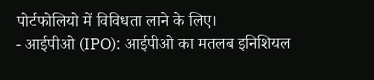पोर्टफोलियो में विविधता लाने के लिए।
- आईपीओ (IPO): आईपीओ का मतलब इनिशियल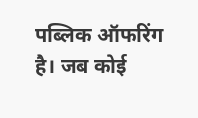पब्लिक ऑफरिंग है। जब कोई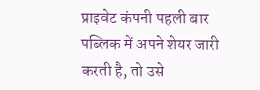प्राइवेट कंपनी पहली बार पब्लिक में अपने शेयर जारी करती है, तो उसे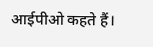आईपीओ कहते हैं।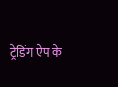ट्रेडिंग ऐप के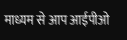माध्यम से आप आईपीओ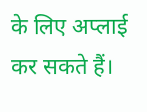के लिए अप्लाई कर सकते हैं।